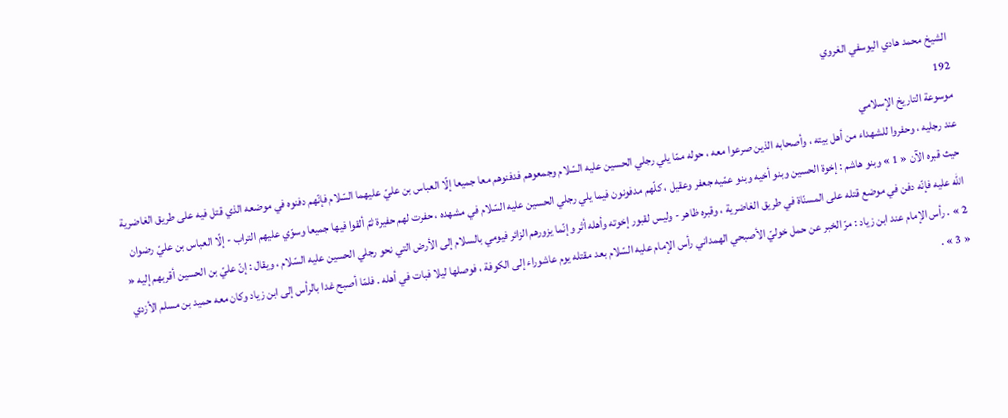الشيخ محمد هادي اليوسفي الغروي
192
موسوعة التاريخ الإسلامي
عند رجليه ، وحفروا للشهداء من أهل بيته ، وأصحابه الذين صرعوا معه ، حوله ممّا يلي رجلي الحسين عليه السّلام وجمعوهم فدفنوهم معا جميعا إلّا العباس بن عليّ عليهما السّلام فإنّهم دفنوه في موضعه الذي قتل فيه على طريق الغاضرية حيث قبره الآن « 1 » وبنو هاشم : إخوة الحسين وبنو أخيه وبنو عمّيه جعفر وعقيل ، كلّهم مدفونون فيما يلي رجلي الحسين عليه السّلام في مشهده ، حفرت لهم حفيرة ثمّ ألقوا فيها جميعا وسوّي عليهم التراب - إلّا العباس بن عليّ رضوان اللّه عليه فإنّه دفن في موضع قتله على المسنّاة في طريق الغاضرية ، وقبره ظاهر - وليس لقبور إخوته وأهله أثر وإنّما يزورهم الزائر فيومي بالسلام إلى الأرض التي نحو رجلي الحسين عليه السّلام ، ويقال : إنّ عليّ بن الحسين أقربهم إليه « 2 » . رأس الإمام عند ابن زياد : مرّ الخبر عن حمل خوليّ الأصبحي الهمداني رأس الإمام عليه السّلام بعد مقتله يوم عاشوراء إلى الكوفة ، فوصلها ليلا فبات في أهله . فلمّا أصبح غدا بالرأس إلى ابن زياد وكان معه حميد بن مسلم الأزدي « 3 » .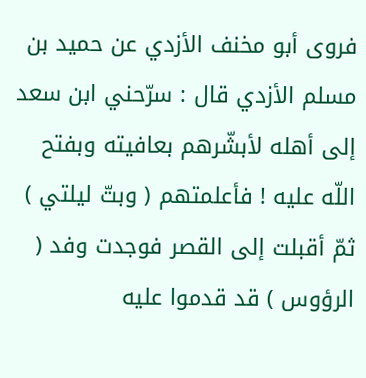فروى أبو مخنف الأزدي عن حميد بن مسلم الأزدي قال : سرّحني ابن سعد إلى أهله لأبشّرهم بعافيته وبفتح اللّه عليه ! فأعلمتهم ( وبتّ ليلتي ) ثمّ أقبلت إلى القصر فوجدت وفد ( الرؤوس ) قد قدموا عليه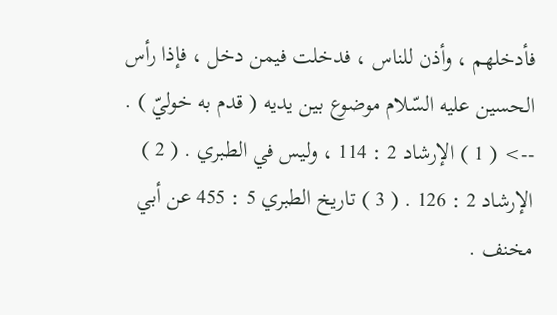فأدخلهم ، وأذن للناس ، فدخلت فيمن دخل ، فإذا رأس الحسين عليه السّلام موضوع بين يديه ( قدم به خوليّ ) .
--> ( 1 ) الإرشاد 2 : 114 ، وليس في الطبري . ( 2 ) الإرشاد 2 : 126 . ( 3 ) تاريخ الطبري 5 : 455 عن أبي مخنف .